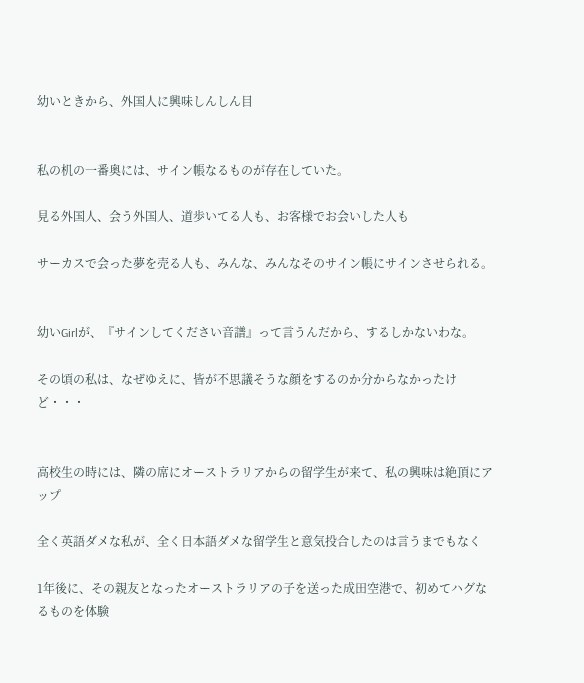幼いときから、外国人に興味しんしん目


私の机の一番奥には、サイン帳なるものが存在していた。

見る外国人、会う外国人、道歩いてる人も、お客様でお会いした人も

サーカスで会った夢を売る人も、みんな、みんなそのサイン帳にサインさせられる。


幼いGirlが、『サインしてください音譜』って言うんだから、するしかないわな。

その頃の私は、なぜゆえに、皆が不思議そうな顔をするのか分からなかったけど・・・


高校生の時には、隣の席にオーストラリアからの留学生が来て、私の興味は絶頂にアップ

全く英語ダメな私が、全く日本語ダメな留学生と意気投合したのは言うまでもなく

1年後に、その親友となったオーストラリアの子を送った成田空港で、初めてハグなるものを体験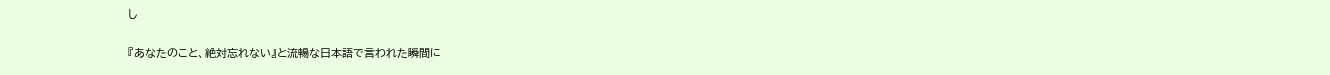し

『あなたのこと、絶対忘れない』と流暢な日本語で言われた瞬間に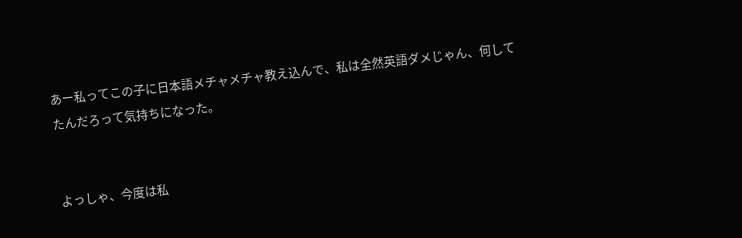あー私ってこの子に日本語メチャメチャ教え込んで、私は全然英語ダメじゃん、何してたんだろって気持ちになった。


よっしゃ、今度は私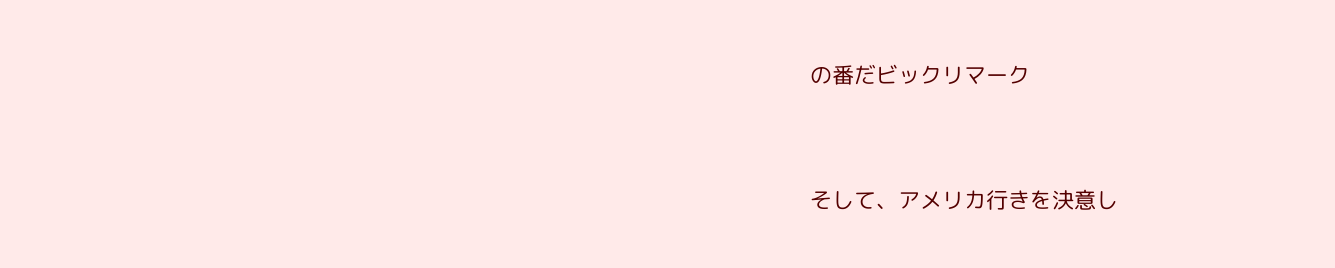の番だビックリマーク


そして、アメリカ行きを決意し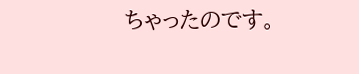ちゃったのです。